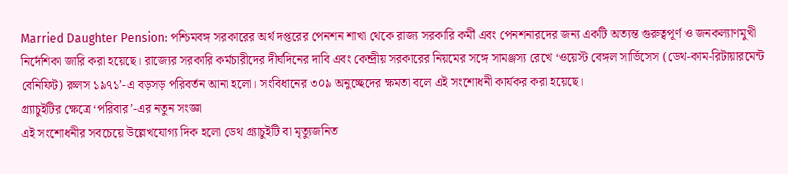Married Daughter Pension: পশ্চিমবঙ্গ সরকারের অর্থ দপ্তরের পেনশন শাখা থেকে রাজ্য সরকারি কর্মী এবং পেনশনারদের জন্য একটি অত্যন্ত গুরুত্বপূর্ণ ও জনকল্যাণমুখী নির্দেশিকা জারি করা হয়েছে। রাজ্যের সরকারি কর্মচারীদের দীর্ঘদিনের দাবি এবং কেন্দ্রীয় সরকারের নিয়মের সঙ্গে সামঞ্জস্য রেখে ‘ওয়েস্ট বেঙ্গল সার্ভিসেস (ডেথ-কাম-রিটায়ারমেন্ট বেনিফিট) রুলস ১৯৭১’-এ বড়সড় পরিবর্তন আনা হলো। সংবিধানের ৩০৯ অনুচ্ছেদের ক্ষমতা বলে এই সংশোধনী কার্যকর করা হয়েছে।
গ্র্যাচুইটির ক্ষেত্রে ‘পরিবার’-এর নতুন সংজ্ঞা
এই সংশোধনীর সবচেয়ে উল্লেখযোগ্য দিক হলো ডেথ গ্র্যাচুইটি বা মৃত্যুজনিত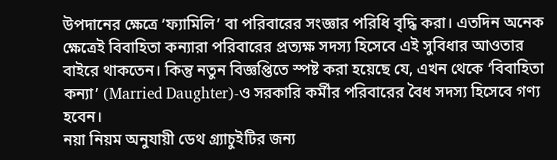উপদানের ক্ষেত্রে ‘ফ্যামিলি’ বা পরিবারের সংজ্ঞার পরিধি বৃদ্ধি করা। এতদিন অনেক ক্ষেত্রেই বিবাহিতা কন্যারা পরিবারের প্রত্যক্ষ সদস্য হিসেবে এই সুবিধার আওতার বাইরে থাকতেন। কিন্তু নতুন বিজ্ঞপ্তিতে স্পষ্ট করা হয়েছে যে, এখন থেকে ‘বিবাহিতা কন্যা’ (Married Daughter)-ও সরকারি কর্মীর পরিবারের বৈধ সদস্য হিসেবে গণ্য হবেন।
নয়া নিয়ম অনুযায়ী ডেথ গ্র্যাচুইটির জন্য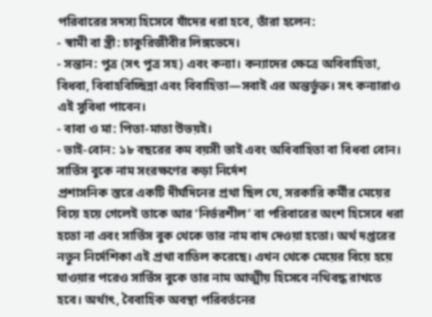পরিবারের সদস্য হিসেবে যাঁদের ধরা হবে, তাঁরা হলেন:
- স্বামী বা স্ত্রী: চাকুরিজীবীর লিঙ্গভেদে।
- সন্তান: পুত্র (সৎ পুত্র সহ) এবং কন্যা। কন্যাদের ক্ষেত্রে অবিবাহিতা, বিধবা, বিবাহবিচ্ছিন্না এবং বিবাহিতা—সবাই এর অন্তর্ভুক্ত। সৎ কন্যারাও এই সুবিধা পাবেন।
- বাবা ও মা: পিতা-মাতা উভয়ই।
- ভাই-বোন: ১৮ বছরের কম বয়সী ভাই এবং অবিবাহিতা বা বিধবা বোন।
সার্ভিস বুকে নাম সংরক্ষণের কড়া নির্দেশ
প্রশাসনিক স্তরে একটি দীর্ঘদিনের প্রথা ছিল যে, সরকারি কর্মীর মেয়ের বিয়ে হয়ে গেলেই তাকে আর ‘নির্ভরশীল’ বা পরিবারের অংশ হিসেবে ধরা হতো না এবং সার্ভিস বুক থেকে তার নাম বাদ দেওয়া হতো। অর্থ দপ্তরের নতুন নির্দেশিকা এই প্রথা বাতিল করেছে। এখন থেকে মেয়ের বিয়ে হয়ে যাওয়ার পরেও সার্ভিস বুকে তার নাম আত্মীয় হিসেবে নথিবদ্ধ রাখতে হবে। অর্থাৎ, বৈবাহিক অবস্থা পরিবর্তনের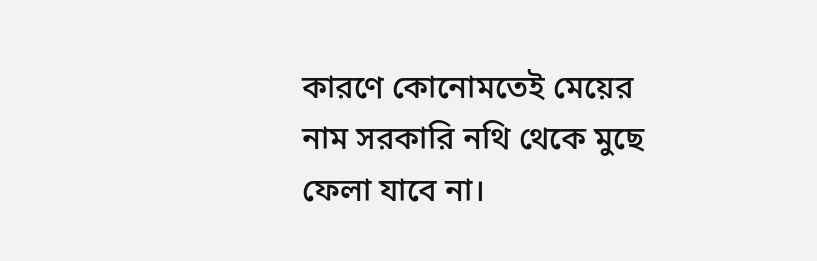কারণে কোনোমতেই মেয়ের নাম সরকারি নথি থেকে মুছে ফেলা যাবে না।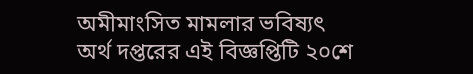অমীমাংসিত মামলার ভবিষ্যৎ
অর্থ দপ্তরের এই বিজ্ঞপ্তিটি ২০শে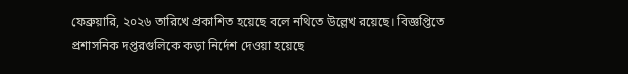ফেব্রুয়ারি, ২০২৬ তারিখে প্রকাশিত হয়েছে বলে নথিতে উল্লেখ রয়েছে। বিজ্ঞপ্তিতে প্রশাসনিক দপ্তরগুলিকে কড়া নির্দেশ দেওয়া হয়েছে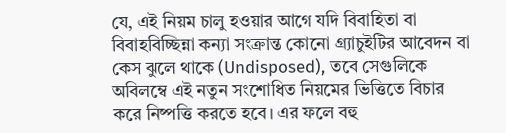যে, এই নিয়ম চালু হওয়ার আগে যদি বিবাহিতা বা বিবাহবিচ্ছিন্না কন্যা সংক্রান্ত কোনো গ্র্যাচুইটির আবেদন বা কেস ঝুলে থাকে (Undisposed), তবে সেগুলিকে অবিলম্বে এই নতুন সংশোধিত নিয়মের ভিত্তিতে বিচার করে নিষ্পত্তি করতে হবে। এর ফলে বহু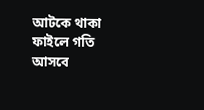আটকে থাকা ফাইলে গতি আসবে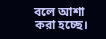বলে আশা করা হচ্ছে।